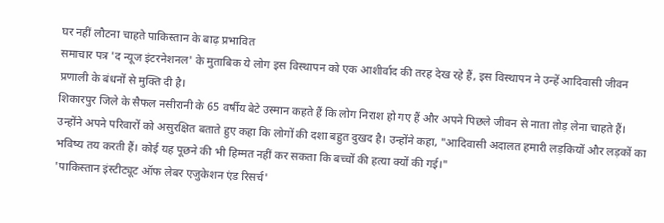घर नहीं लौटना चाहते पाकिस्तान के बाढ़ प्रभावित
समाचार पत्र 'द न्यूज इंटरनेशनल' के मुताबिक ये लोग इस विस्थापन को एक आशीर्वाद की तरह देख रहे हैं, इस विस्थापन ने उन्हें आदिवासी जीवन प्रणाली के बंधनों से मुक्ति दी है।
शिकारपुर जिले के सैफल नसीरानी के 65 वर्षीय बेटे उस्मान कहते हैं कि लोग निराश हो गए हैं और अपने पिछले जीवन से नाता तोड़ लेना चाहते हैं।
उन्होंने अपने परिवारों को असुरक्षित बताते हुए कहा कि लोगों की दशा बहुत दुखद है। उन्होंने कहा, "आदिवासी अदालत हमारी लड़कियों और लड़कों का भविष्य तय करती हैं। कोई यह पूछने की भी हिम्मत नहीं कर सकता कि बच्चों की हत्या क्यों की गई।"
'पाकिस्तान इंस्टीट्यूट ऑफ लेबर एजुकेशन एंड रिसर्च'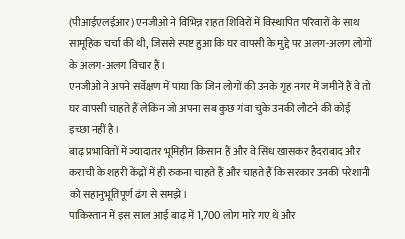(पीआईएलईआर) एनजीओ ने विभिन्न राहत शिविरों में विस्थापित परिवारों के साथ सामूहिक चर्चा की थी, जिससे स्पष्ट हुआ कि घर वापसी के मुद्दे पर अलग-अलग लोगों के अलग-अलग विचार हैं।
एनजीओ ने अपने सर्वेक्षण में पाया कि जिन लोगों की उनके गृह नगर में जमीनें हैं वे तो घर वापसी चाहते हैं लेकिन जो अपना सब कुछ गंवा चुके उनकी लौटने की कोई इच्छा नहीं है।
बाढ़ प्रभावितों में ज्यादातर भूमिहीन किसान हैं और वे सिंध खासकर हैदराबाद और कराची के शहरी केंद्रों में ही रुकना चाहते हैं और चाहते हैं कि सरकार उनकी परेशानी को सहानुभूतिपूर्ण ढंग से समझे।
पाकिस्तान में इस साल आई बाढ़ में 1,700 लोग मारे गए थे और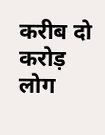करीब दो करोड़ लोग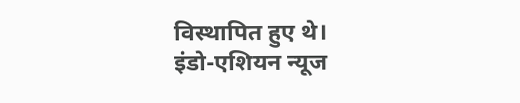विस्थापित हुए थे।
इंडो-एशियन न्यूज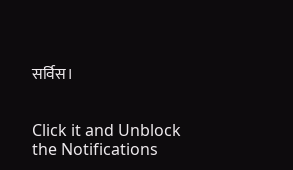सर्विस।


Click it and Unblock the Notifications